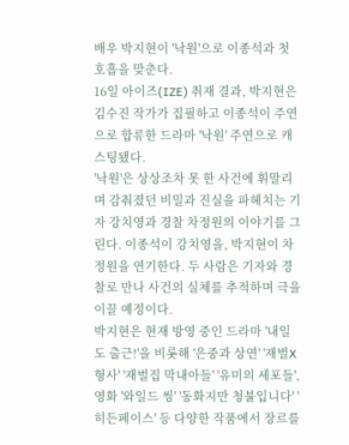배우 박지현이 '낙원'으로 이종석과 첫 호흡을 맞춘다.
16일 아이즈(IZE) 취재 결과, 박지현은 김수진 작가가 집필하고 이종석이 주연으로 합류한 드라마 '낙원' 주연으로 캐스팅됐다.
'낙원'은 상상조차 못 한 사건에 휘말리며 감춰졌던 비밀과 진실을 파헤치는 기자 강치영과 경찰 차정원의 이야기를 그린다. 이종석이 강치영을, 박지현이 차정원을 연기한다. 두 사람은 기자와 경찰로 만나 사건의 실체를 추적하며 극을 이끌 예정이다.
박지현은 현재 방영 중인 드라마 '내일도 출근!'을 비롯해 '은중과 상연' '재벌X형사' '재벌집 막내아들' '유미의 세포들', 영화 '와일드 씽' '동화지만 청불입니다' '히든페이스' 등 다양한 작품에서 장르를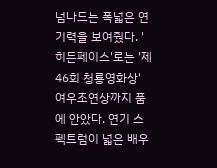넘나드는 폭넓은 연기력을 보여줬다. '히든페이스'로는 '제46회 청룡영화상' 여우조연상까지 품에 안았다. 연기 스펙트럼이 넓은 배우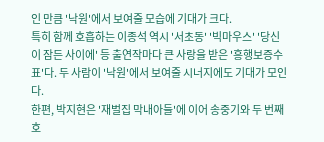인 만큼 '낙원'에서 보여줄 모습에 기대가 크다.
특히 함께 호흡하는 이종석 역시 '서초동' '빅마우스' '당신이 잠든 사이에' 등 출연작마다 큰 사랑을 받은 '흥행보증수표'다. 두 사람이 '낙원'에서 보여줄 시너지에도 기대가 모인다.
한편, 박지현은 '재벌집 막내아들'에 이어 송중기와 두 번째 호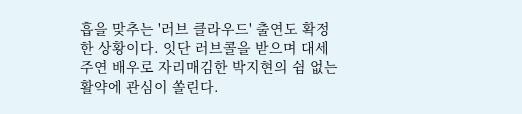흡을 맞추는 '러브 클라우드' 출연도 확정한 상황이다. 잇단 러브콜을 받으며 대세 주연 배우로 자리매김한 박지현의 쉼 없는 활약에 관심이 쏠린다.